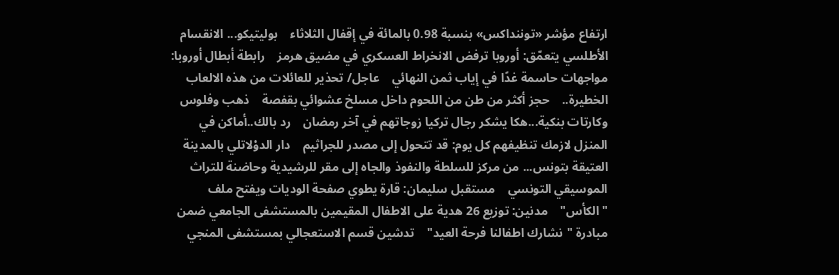ارتفاع مؤشر «توننداكس» بنسبة 0.98 بالمائة في إقفال الثلاثاء    بوليتيكو... الانقسام الأطلسي يتعمّق: أوروبا ترفض الانخراط العسكري في مضيق هرمز    رابطة أبطال أوروبا: مواجهات حاسمة غدًا في إياب ثمن النهائي    عاجل/ تحذير للعائلات من هذه الالعاب الخطيرة..    حجز أكثر من طن من اللحوم داخل مسلخ عشوائي بقفصة    ذهب وفلوس وكارتات بنكية...هكا يشكر رجال تركيا زوجاتهم في آخر رمضان    رد بالك..أماكن في المنزل لازمك تنظيفهم كل يوم: قد تتحول إلى مصدر للجراثيم    دار الدوْلاتلي بالمدينة العتيقة بتونس... من مركز للسلطة والنفوذ والجاه إلى مقر للرشيدية وحاضنة للتراث الموسيقي التونسي    مستقبل سليمان: قارة يطوي صفحة الوديات ويفتح ملف "الكأس"    مدنين: توزيع 26 هدية على الاطفال المقيمين بالمستشفى الجامعي ضمن مبادرة "نشارك اطفالنا فرحة العيد"    تدشين قسم الاستعجالي بمستشفى المنجي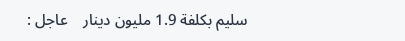سليم بكلفة 1.9 مليون دينار    عاجل :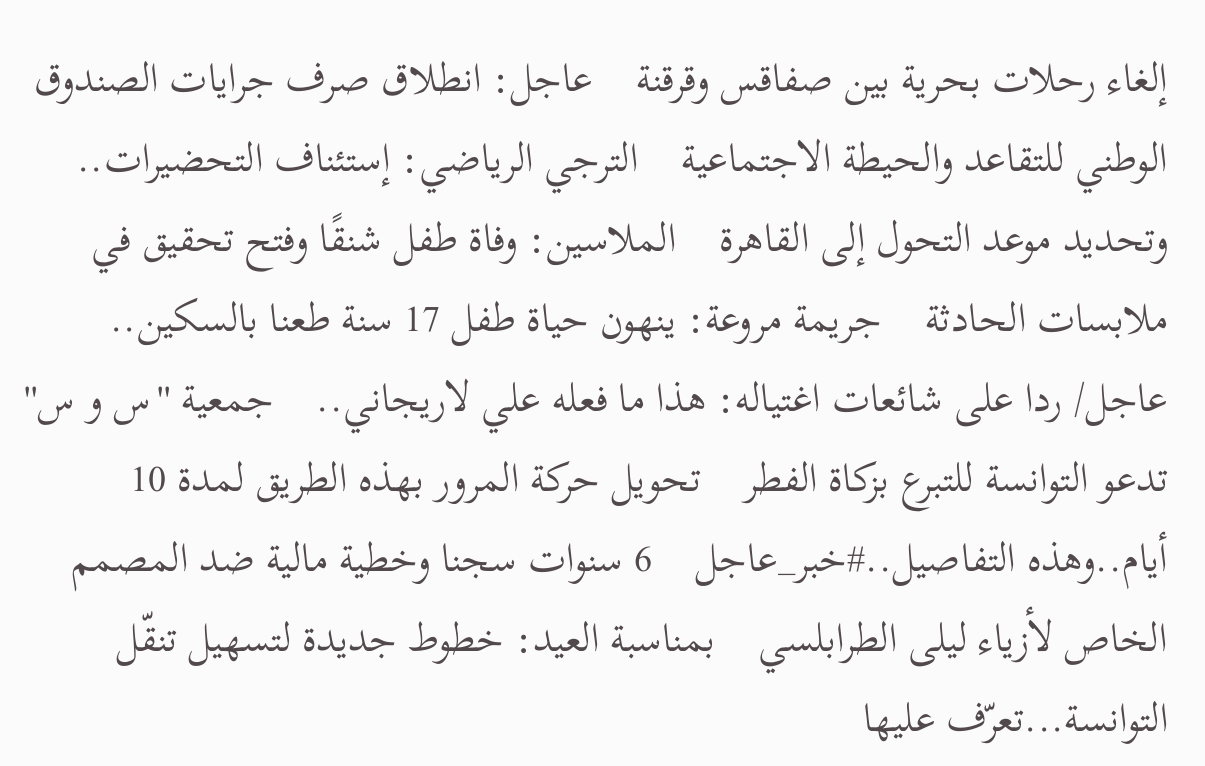إلغاء رحلات بحرية بين صفاقس وقرقنة    عاجل: انطلاق صرف جرايات الصندوق الوطني للتقاعد والحيطة الاجتماعية    الترجي الرياضي: إستئناف التحضيرات.. وتحديد موعد التحول إلى القاهرة    الملاسين: وفاة طفل شنقًا وفتح تحقيق في ملابسات الحادثة    جريمة مروعة: ينهون حياة طفل 17 سنة طعنا بالسكين..    عاجل/ ردا على شائعات اغتياله: هذا ما فعله علي لاريجاني..    جمعية ''س و س'' تدعو التوانسة للتبرع بزكاة الفطر    تحويل حركة المرور بهذه الطريق لمدة 10 أيام..وهذه التفاصيل..#خبر_عاجل    6 سنوات سجنا وخطية مالية ضد المصمم الخاص لأزياء ليلى الطرابلسي    بمناسبة العيد: خطوط جديدة لتسهيل تنقّل التوانسة...تعرّف عليها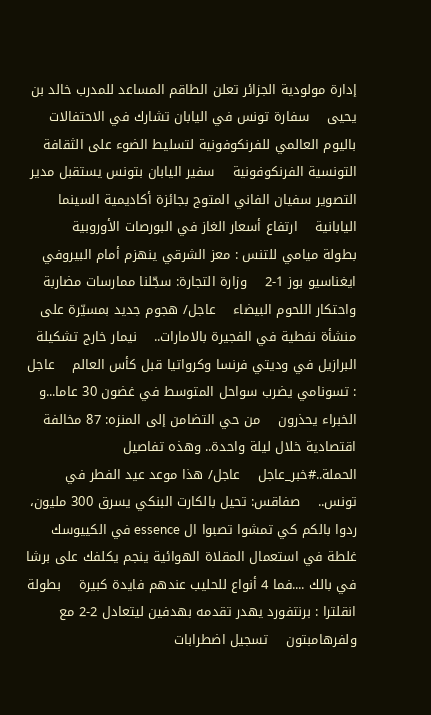إدارة مولودية الجزائر تعلن الطاقم المساعد للمدرب خالد بن يحيى    سفارة تونس في اليابان تشارك في الاحتفالات باليوم العالمي للفرنكوفونية لتسليط الضوء على الثقافة التونسية الفرنكوفونية    سفير اليابان بتونس يستقبل مدير التصوير سفيان الفاني المتوج بجائزة أكاديمية السينما اليابانية    ارتفاع أسعار الغاز في البورصات الأوروبية    بطولة ميامي للتنس : معز الشرقي ينهزم أمام البيروفي ايغناسيو بوز 1-2    وزارة التجارة: سجّلنا ممارسات مضاربة واحتكار اللحوم البيضاء    عاجل/ هجوم جديد بمسيّرة على منشأة نفطية في الفجيرة بالامارات..    نيمار خارج تشكيلة البرازيل في وديتي فرنسا وكرواتيا قبل كأس العالم    عاجل : تسونامي يضرب سواحل المتوسط في غضون 30 عاما...و الخبراء يحذرون    من حي التضامن إلى المنزه: 87 مخالفة اقتصادية خلال ليلة واحدة.. وهذه تفاصيل الحملة..#خبر_عاجل    عاجل/ هذا موعد عيد الفطر في تونس..    صفاقس: تحيل بالكارت البنكي يسرق 300 مليون، ردوا بالكم كي تمشوا تصبوا ال essence في الكييوسك    غلطة في استعمال المقلاة الهوائية ينجم يكلفك على برشا    في بالك ....فما 4 أنواع للحليب عندهم فايدة كبيرة    بطولة انقلترا : برنتفورد يهدر تقدمه بهدفين ليتعادل 2-2 مع ولفرهامبتون    تسجيل اضطرابات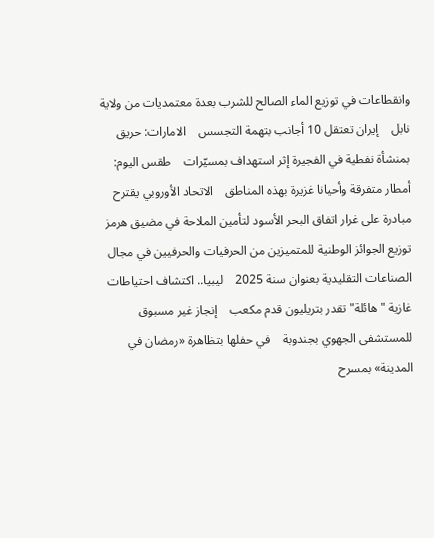وانقطاعات في توزيع الماء الصالح للشرب بعدة معتمديات من ولاية نابل    إيران تعتقل 10 أجانب بتهمة التجسس    الامارات: حريق بمنشأة نفطية في الفجيرة إثر استهداف بمسيّرات    طقس اليوم: أمطار متفرقة وأحيانا غزيرة بهذه المناطق    الاتحاد الأوروبي يقترح مبادرة على غرار اتفاق البحر الأسود لتأمين الملاحة في مضيق هرمز    توزيع الجوائز الوطنية للمتميزين من الحرفيات والحرفيين في مجال الصناعات التقليدية بعنوان سنة 2025    ليبيا.. اكتشاف احتياطات غازية "هائلة" تقدر بتريليون قدم مكعب    إنجاز غير مسبوق للمستشفى الجهوي بجندوبة    في حفلها بتظاهرة «رمضان في المدينة» بمسرح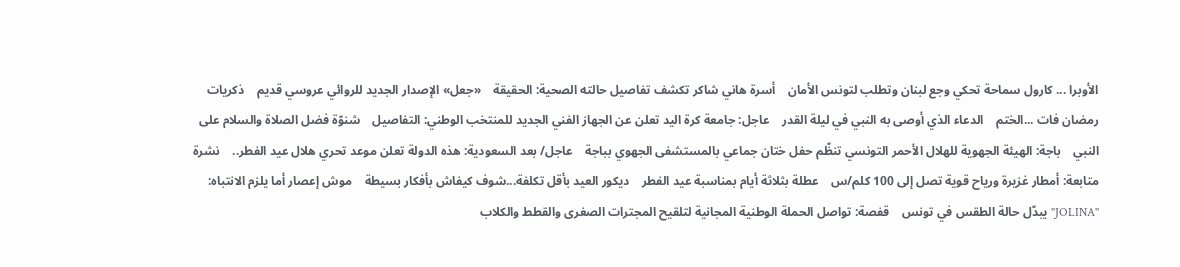الأوبرا ... كارول سماحة تحكي وجع لبنان وتطلب لتونس الأمان    أسرة هاني شاكر تكشف تفاصيل حالته الصحية: الحقيقة    «جعل» الإصدار الجديد للروائي عروسي قديم    ذكريات رمضان فات ...الختم    الدعاء الذي أوصى به النبي في ليلة القدر    عاجل: جامعة كرة اليد تعلن عن الجهاز الفني الجديد للمنتخب الوطني: التفاصيل    شنوّة فضل الصلاة والسلام على النبي    باجة: الهيئة الجهوية للهلال الأحمر التونسي تنظّم حفل ختان جماعي بالمستشفى الجهوي بباجة    عاجل/ بعد السعودية: هذه الدولة تعلن موعد تحري هلال عيد الفطر..    نشرة متابعة: أمطار غزيرة ورياح قوية تصل إلى 100 كلم/س    عطلة بثلاثة أيام بمناسبة عيد الفطر    ديكور العيد بأقل تكلفة...شوف كيفاش بأفكار بسيطة    موش إعصار أما يلزم الانتباه: ''JOLINA'' يبدّل حالة الطقس في تونس    قفصة: تواصل الحملة الوطنية المجانية لتلقيح المجترات الصغرى والقطط والكلاب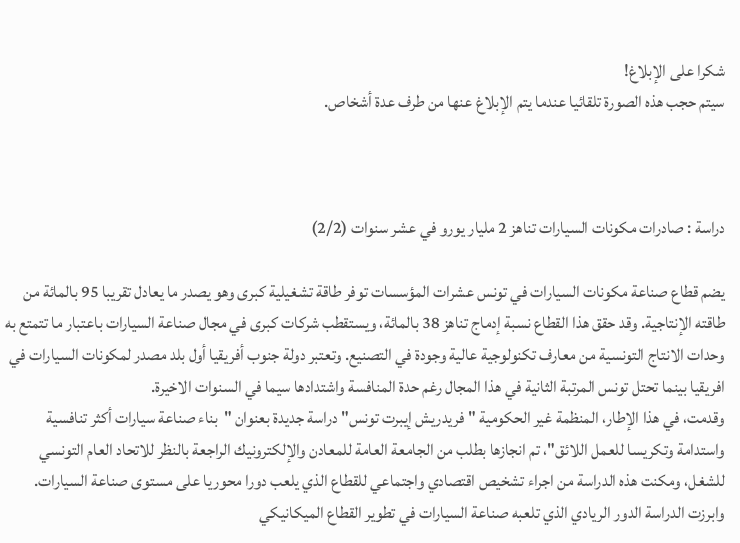شكرا على الإبلاغ!
سيتم حجب هذه الصورة تلقائيا عندما يتم الإبلاغ عنها من طرف عدة أشخاص.



دراسة : صادرات مكونات السيارات تناهز 2 مليار يورو في عشر سنوات (2/2)

يضم قطاع صناعة مكونات السيارات في تونس عشرات المؤسسات توفر طاقة تشغيلية كبرى وهو يصدر ما يعادل تقريبا 95 بالمائة من طاقته الإنتاجية. وقد حقق هذا القطاع نسبة إدماج تناهز 38 بالمائة، ويستقطب شركات كبرى في مجال صناعة السيارات باعتبار ما تتمتع به وحدات الانتاج التونسية من معارف تكنولوجية عالية وجودة في التصنيع. وتعتبر دولة جنوب أفريقيا أول بلد مصدر لمكونات السيارات في افريقيا بينما تحتل تونس المرتبة الثانية في هذا المجال رغم حدة المنافسة واشتدادها سيما في السنوات الاخيرة.
وقدمت، في هذا الإطار، المنظمة غير الحكومية " فريدريش إيبرت تونس" دراسة جديدة بعنوان "بناء صناعة سيارات أكثر تنافسية واستدامة وتكريسا للعمل اللائق"، تم انجازها بطلب من الجامعة العامة للمعادن والإلكترونيك الراجعة بالنظر للاتحاد العام التونسي للشغل، ومكنت هذه الدراسة من اجراء تشخيص اقتصادي واجتماعي للقطاع الذي يلعب دورا محوريا على مستوى صناعة السيارات.
وابرزت الدراسة الدور الريادي الذي تلعبه صناعة السيارات في تطوير القطاع الميكانيكي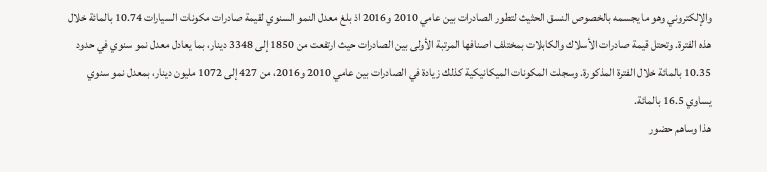والإلكتروني وهو ما يجسمه بالخصوص النسق الحثيث لتطور الصادرات بين عامي 2010 و2016 اذ بلغ معدل النمو السنوي لقيمة صادرات مكونات السيارات 10.74 بالمائة خلال هذه الفترة. وتحتل قيمة صادرات الأسلاك والكابلات بمختلف اصنافها المرتبة الأولى بين الصادرات حيث ارتفعت من 1850 إلى 3348 دينار، بما يعادل معدل نمو سنوي في حدود 10.35 بالمائة خلال الفترة المذكورة. وسجلت المكونات الميكانيكية كذلك زيادة في الصادرات بين عامي 2010 و2016، من 427 إلى 1072 مليون دينار، بمعدل نمو سنوي يساوي 16.5 بالمائة.
هذا وساهم حضور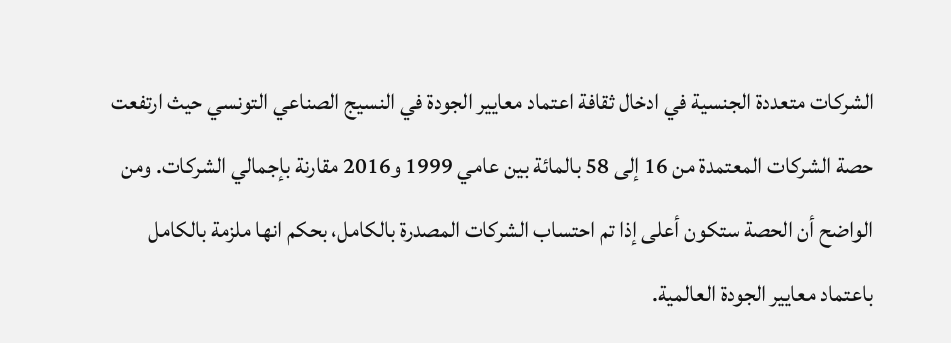الشركات متعددة الجنسية في ادخال ثقافة اعتماد معايير الجودة في النسيج الصناعي التونسي حيث ارتفعت حصة الشركات المعتمدة من 16 إلى 58 بالمائة بين عامي 1999 و2016 مقارنة بإجمالي الشركات. ومن الواضح أن الحصة ستكون أعلى إذا تم احتساب الشركات المصدرة بالكامل، بحكم انها ملزمة بالكامل باعتماد معايير الجودة العالمية.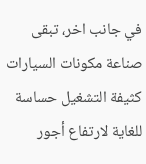في جانب اخر، تبقى صناعة مكونات السيارات كثيفة التشغيل حساسة للغاية لارتفاع أجور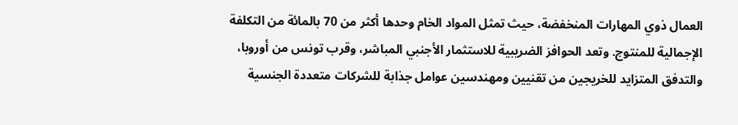العمال ذوي المهارات المنخفضة، حيث تمثل المواد الخام وحدها أكثر من 70 بالمائة من التكلفة الإجمالية للمنتوج. وتعد الحوافز الضريبية للاستثمار الأجنبي المباشر، وقرب تونس من أوروبا، والتدفق المتزايد للخريجين من تقنيين ومهندسين عوامل جذابة للشركات متعددة الجنسية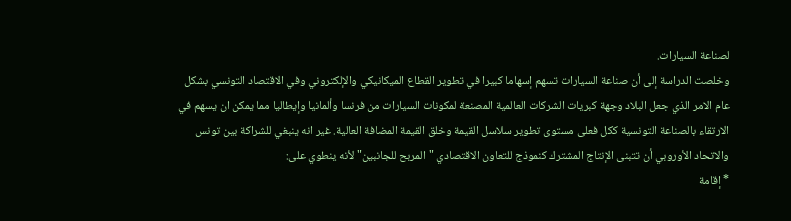لصناعة السيارات.
وخلصت الدراسة إلى أن صناعة السيارات تسهم إسهاما كبيرا في تطوير القطاع الميكانيكي والإلكتروني وفي الاقتصاد التونسي بشكل عام الامر الذي جعل البلاد وجهة كبريات الشركات العالمية المصنعة لمكونات السيارات من فرنسا وألمانيا وإيطاليا مما يمكن ان يسهم في الارتقاء بالصناعة التونسية ككل فعلى مستوى تطوير سلاسل القيمة وخلق القيمة المضافة العالية. غير انه ينبغي للشراكة بين تونس والاتحاد الأوروبي أن تتبنى الإنتاج المشترك كنموذج للتعاون الاقتصادي "المربح للجانبين" لأنه ينطوي على:
* إقامة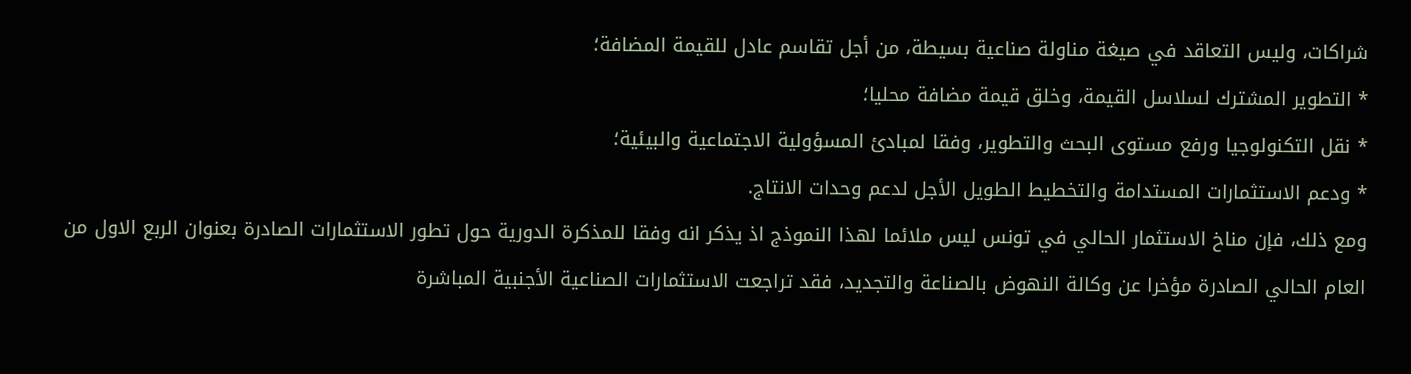شراكات، وليس التعاقد في صيغة مناولة صناعية بسيطة، من أجل تقاسم عادل للقيمة المضافة؛
* التطوير المشترك لسلاسل القيمة، وخلق قيمة مضافة محليا؛
* نقل التكنولوجيا ورفع مستوى البحث والتطوير، وفقا لمبادئ المسؤولية الاجتماعية والبيئية؛
* ودعم الاستثمارات المستدامة والتخطيط الطويل الأجل لدعم وحدات الانتاج.
ومع ذلك، فإن مناخ الاستثمار الحالي في تونس ليس ملائما لهذا النموذج اذ يذكر انه وفقا للمذكرة الدورية حول تطور الاستثمارات الصادرة بعنوان الربع الاول من العام الحالي الصادرة مؤخرا عن وكالة النهوض بالصناعة والتجديد، فقد تراجعت الاستثمارات الصناعية الأجنبية المباشرة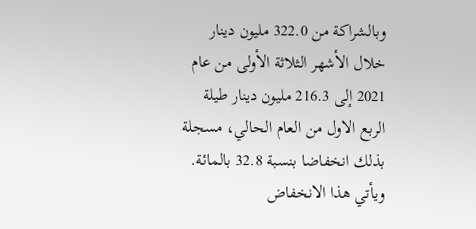وبالشراكة من 322.0 مليون دينار خلال الأشهر الثلاثة الأولى من عام 2021 إلى 216.3 مليون دينار طيلة الربع الاول من العام الحالي، مسجلة بذلك انخفاضا بنسبة 32.8 بالمائة. ويأتي هذا الانخفاض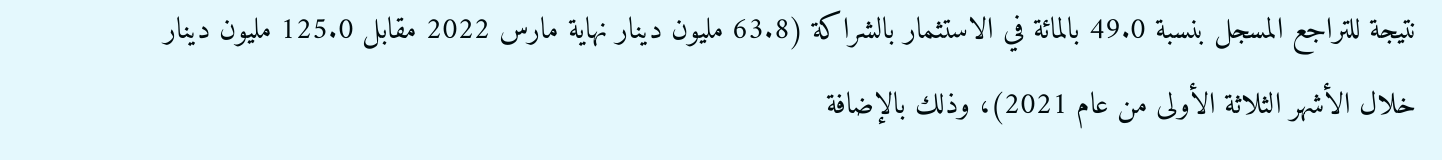نتيجة للتراجع المسجل بنسبة 49.0 بالمائة في الاستثمار بالشراكة (63.8 مليون دينار نهاية مارس 2022 مقابل 125.0 مليون دينار خلال الأشهر الثلاثة الأولى من عام 2021)، وذلك بالإضافة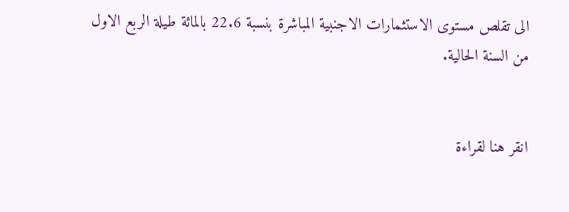الى تقلص مستوى الاستثمارات الاجنبية المباشرة بنسبة 22.6 بالمائة طيلة الربع الاول من السنة الحالية.


انقر هنا لقراءة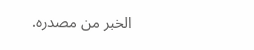الخبر من مصدره.